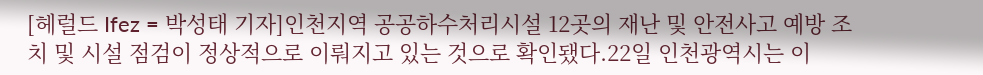[헤럴드 Ifez = 박성태 기자]인천지역 공공하수처리시설 12곳의 재난 및 안전사고 예방 조치 및 시설 점검이 정상적으로 이뤄지고 있는 것으로 확인됐다.22일 인천광역시는 이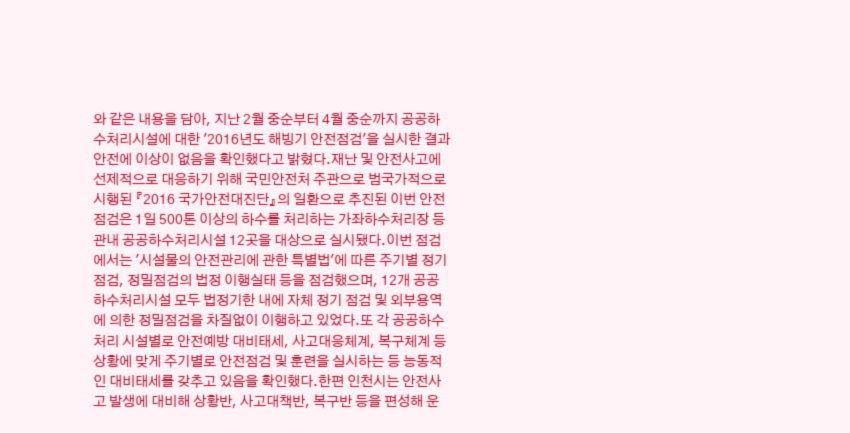와 같은 내용을 담아, 지난 2월 중순부터 4월 중순까지 공공하수처리시설에 대한 '2016년도 해빙기 안전점검'을 실시한 결과 안전에 이상이 없음을 확인했다고 밝혔다.재난 및 안전사고에 선제적으로 대응하기 위해 국민안전처 주관으로 범국가적으로 시행된 『2016 국가안전대진단』의 일환으로 추진된 이번 안전점검은 1일 500톤 이상의 하수를 처리하는 가좌하수처리장 등 관내 공공하수처리시설 12곳을 대상으로 실시됐다.이번 점검에서는 '시설물의 안전관리에 관한 특별법'에 따른 주기별 정기점검, 정밀점검의 법정 이행실태 등을 점검했으며, 12개 공공하수처리시설 모두 법정기한 내에 자체 정기 점검 및 외부용역에 의한 정밀점검을 차질없이 이행하고 있었다.또 각 공공하수처리 시설별로 안전예방 대비태세, 사고대응체계, 복구체계 등 상황에 맞게 주기별로 안전점검 및 훈련을 실시하는 등 능동적인 대비태세를 갖추고 있음을 확인했다.한편 인천시는 안전사고 발생에 대비해 상황반, 사고대책반, 복구반 등을 편성해 운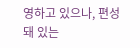영하고 있으나, 편성돼 있는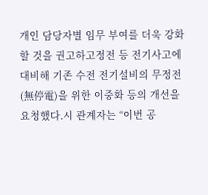개인 담당자별 임무 부여를 더욱 강화할 것을 권고하고정전 등 전기사고에 대비해 기존 수전 전기설비의 무정전(無停電)을 위한 이중화 등의 개선을 요청했다.시 관계자는 “이번 공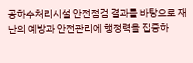공하수처리시설 안전점검 결과를 바탕으로 재난의 예방과 안전관리에 행정력을 집중하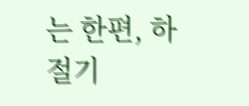는 한편, 하절기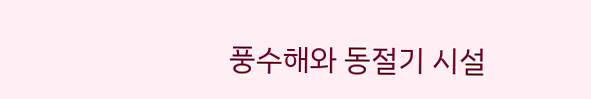풍수해와 동절기 시설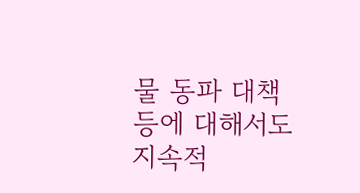물 동파 대책 등에 대해서도 지속적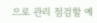으로 관리 점검할 예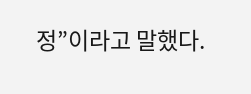정”이라고 말했다.